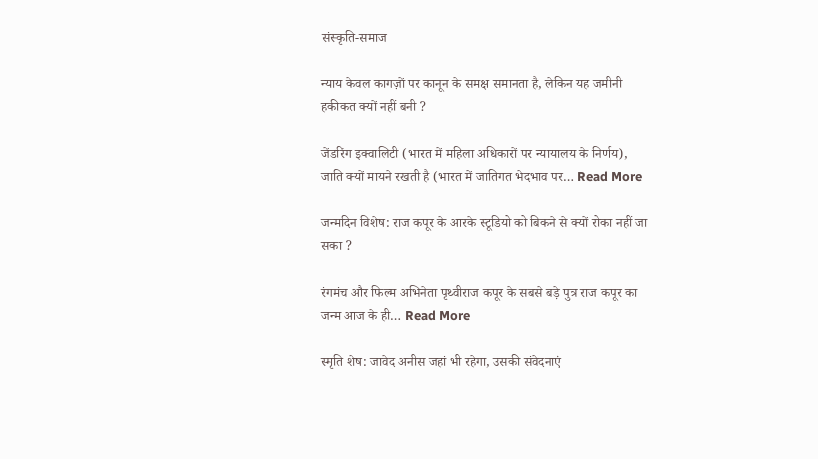संस्कृति-समाज

न्याय केवल कागज़ों पर कानून के समक्ष समानता है, लेकिन यह जमीनी हकीकत क्यों नहीं बनी ?

जेंडरिंग इक्वालिटी (भारत में महिला अधिकारों पर न्यायालय के निर्णय), जाति क्यों मायने रखती है (भारत में जातिगत भेदभाव पर… Read More

जन्मदिन विशेष: राज कपूर के आरके स्टूडियो को बिकने से क्यों रोका नहीं जा सका ?

रंगमंच और फिल्म अभिनेता पृथ्वीराज कपूर के सबसे बड़े पुत्र राज कपूर का जन्म आज के ही… Read More

स्मृति शेष: जावेद अनीस जहां भी रहेगा, उसकी संवेदनाएं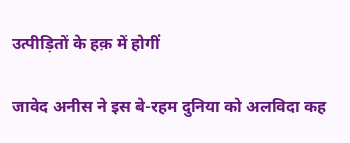उत्पीड़ितों के हक़ में होगीं

जावेद अनीस ने इस बे-रहम दुनिया को अलविदा कह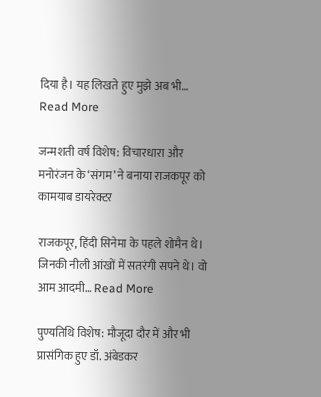दिया है। यह लिखते हुए मुझे अब भी… Read More

जन्मशती वर्ष विशेष: विचारधारा और मनोरंजन के ‘संगम’ ने बनाया राजकपूर को कामयाब डायरेक्टर

राजकपूर, हिंदी सिनेमा के पहले शोमैन थे। जिनकी नीली आंखों में सतरंगी सपने थे। वो आम आदमी… Read More

पुण्यतिथि विशेष: मौजूदा दौर में और भी प्रासंगिक हुए डॉ. अंबेडकर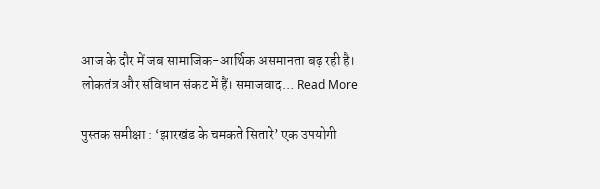आज के दौर में जब सामाजिक-आर्थिक असमानता बढ़ रही है। लोकतंत्र और संविधान संकट में हैं। समाजवाद… Read More

पुस्तक समीक्षा : ‘झारखंड के चमकते सितारे’ एक उपयोगी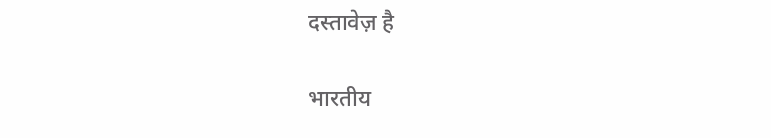दस्तावेज़ है

भारतीय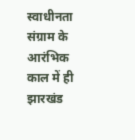स्वाधीनता संग्राम के आरंभिक काल में ही झारखंड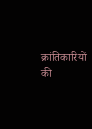क्रांतिकारियों की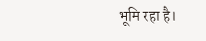भूमि रहा है।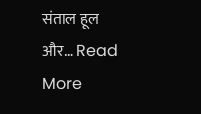संताल हूल और… Read More